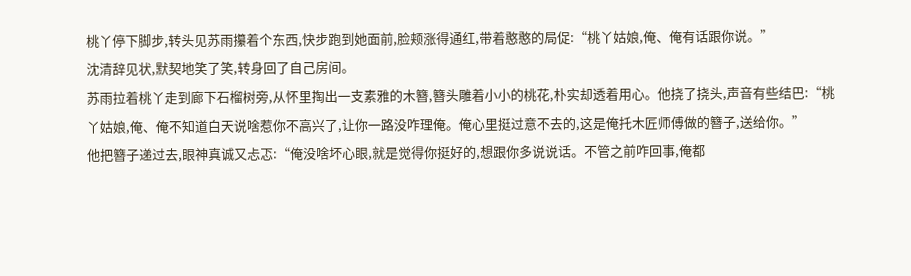桃丫停下脚步,转头见苏雨攥着个东西,快步跑到她面前,脸颊涨得通红,带着憨憨的局促:“桃丫姑娘,俺、俺有话跟你说。”
沈清辞见状,默契地笑了笑,转身回了自己房间。
苏雨拉着桃丫走到廊下石榴树旁,从怀里掏出一支素雅的木簪,簪头雕着小小的桃花,朴实却透着用心。他挠了挠头,声音有些结巴:“桃丫姑娘,俺、俺不知道白天说啥惹你不高兴了,让你一路没咋理俺。俺心里挺过意不去的,这是俺托木匠师傅做的簪子,送给你。”
他把簪子递过去,眼神真诚又忐忑:“俺没啥坏心眼,就是觉得你挺好的,想跟你多说说话。不管之前咋回事,俺都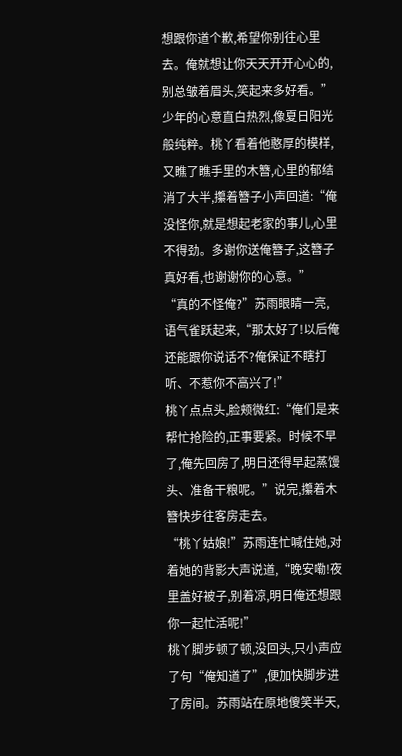想跟你道个歉,希望你别往心里去。俺就想让你天天开开心心的,别总皱着眉头,笑起来多好看。”
少年的心意直白热烈,像夏日阳光般纯粹。桃丫看着他憨厚的模样,又瞧了瞧手里的木簪,心里的郁结消了大半,攥着簪子小声回道:“俺没怪你,就是想起老家的事儿,心里不得劲。多谢你送俺簪子,这簪子真好看,也谢谢你的心意。”
“真的不怪俺?”苏雨眼睛一亮,语气雀跃起来,“那太好了!以后俺还能跟你说话不?俺保证不瞎打听、不惹你不高兴了!”
桃丫点点头,脸颊微红:“俺们是来帮忙抢险的,正事要紧。时候不早了,俺先回房了,明日还得早起蒸馒头、准备干粮呢。”说完,攥着木簪快步往客房走去。
“桃丫姑娘!”苏雨连忙喊住她,对着她的背影大声说道,“晚安嘞!夜里盖好被子,别着凉,明日俺还想跟你一起忙活呢!”
桃丫脚步顿了顿,没回头,只小声应了句“俺知道了”,便加快脚步进了房间。苏雨站在原地傻笑半天,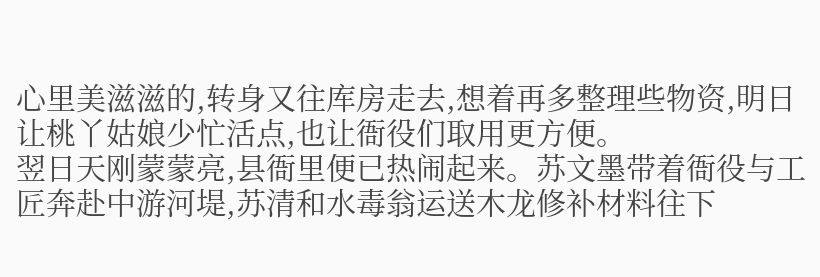心里美滋滋的,转身又往库房走去,想着再多整理些物资,明日让桃丫姑娘少忙活点,也让衙役们取用更方便。
翌日天刚蒙蒙亮,县衙里便已热闹起来。苏文墨带着衙役与工匠奔赴中游河堤,苏清和水毒翁运送木龙修补材料往下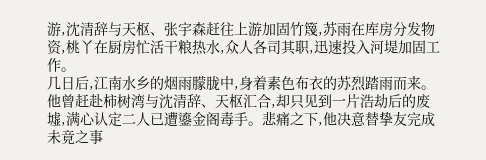游,沈清辞与天枢、张宇森赶往上游加固竹篾,苏雨在库房分发物资,桃丫在厨房忙活干粮热水,众人各司其职,迅速投入河堤加固工作。
几日后,江南水乡的烟雨朦胧中,身着素色布衣的苏烈踏雨而来。
他曾赶赴柿树湾与沈清辞、天枢汇合,却只见到一片浩劫后的废墟,满心认定二人已遭鎏金阁毒手。悲痛之下,他决意替挚友完成未竟之事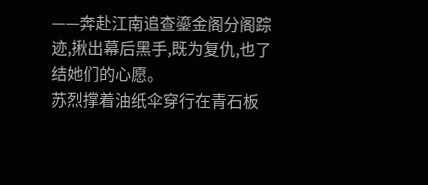——奔赴江南追查鎏金阁分阁踪迹,揪出幕后黑手,既为复仇,也了结她们的心愿。
苏烈撑着油纸伞穿行在青石板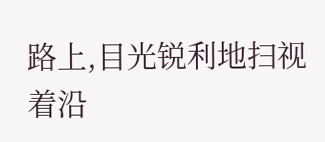路上,目光锐利地扫视着沿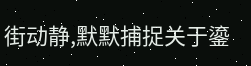街动静,默默捕捉关于鎏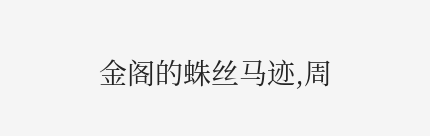金阁的蛛丝马迹,周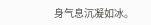身气息沉凝如冰。